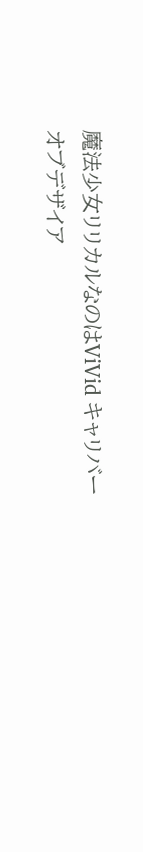魔法少女リリカルなのはViVid キャリバーオブデザイア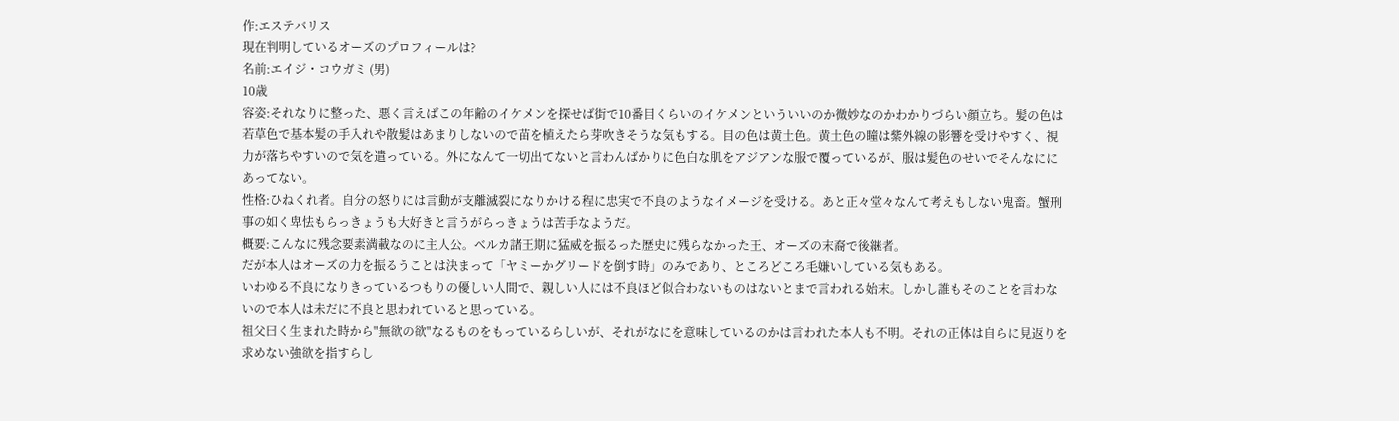作:エステバリス
現在判明しているオーズのプロフィールは?
名前:エイジ・コウガミ (男)
10歳
容姿:それなりに整った、悪く言えばこの年齢のイケメンを探せば街で10番目くらいのイケメンといういいのか微妙なのかわかりづらい顔立ち。髪の色は若草色で基本髪の手入れや散髪はあまりしないので苗を植えたら芽吹きそうな気もする。目の色は黄土色。黄土色の瞳は紫外線の影響を受けやすく、視力が落ちやすいので気を遣っている。外になんて一切出てないと言わんばかりに色白な肌をアジアンな服で覆っているが、服は髪色のせいでそんなににあってない。
性格:ひねくれ者。自分の怒りには言動が支離滅裂になりかける程に忠実で不良のようなイメージを受ける。あと正々堂々なんて考えもしない鬼畜。蟹刑事の如く卑怯もらっきょうも大好きと言うがらっきょうは苦手なようだ。
概要:こんなに残念要素満載なのに主人公。ベルカ諸王期に猛威を振るった歴史に残らなかった王、オーズの末裔で後継者。
だが本人はオーズの力を振るうことは決まって「ヤミーかグリードを倒す時」のみであり、ところどころ毛嫌いしている気もある。
いわゆる不良になりきっているつもりの優しい人間で、親しい人には不良ほど似合わないものはないとまで言われる始末。しかし誰もそのことを言わないので本人は未だに不良と思われていると思っている。
祖父曰く生まれた時から"無欲の欲"なるものをもっているらしいが、それがなにを意味しているのかは言われた本人も不明。それの正体は自らに見返りを求めない強欲を指すらし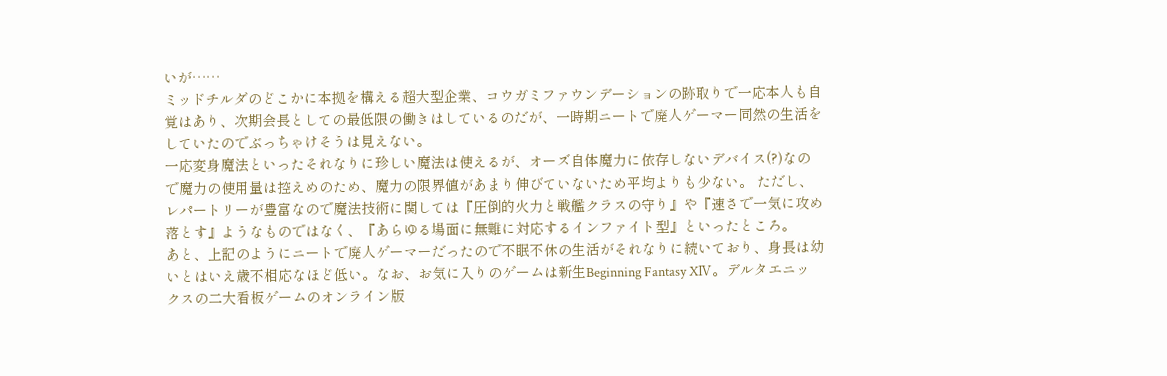いが……
ミッドチルダのどこかに本拠を構える超大型企業、コウガミファウンデーションの跡取りで一応本人も自覚はあり、次期会長としての最低限の働きはしているのだが、一時期ニートで廃人ゲーマー同然の生活をしていたのでぶっちゃけそうは見えない。
一応変身魔法といったそれなりに珍しい魔法は使えるが、オーズ自体魔力に依存しないデバイス(?)なので魔力の使用量は控えめのため、魔力の限界値があまり伸びていないため平均よりも少ない。 ただし、レパートリーが豊富なので魔法技術に関しては『圧倒的火力と戦艦クラスの守り』や『速さで一気に攻め落とす』ようなものではなく、『あらゆる場面に無難に対応するインファイト型』といったところ。
あと、上記のようにニートで廃人ゲーマーだったので不眠不休の生活がそれなりに続いており、身長は幼いとはいえ歳不相応なほど低い。なお、お気に入りのゲームは新生Beginning Fantasy XⅣ。デルタエニックスの二大看板ゲームのオンライン版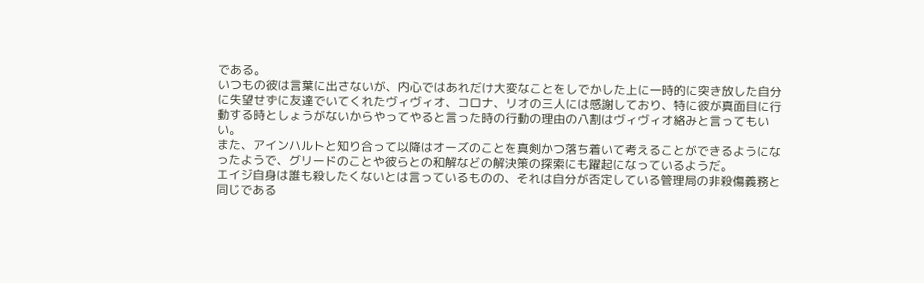である。
いつもの彼は言葉に出さないが、内心ではあれだけ大変なことをしでかした上に一時的に突き放した自分に失望せずに友達でいてくれたヴィヴィオ、コロナ、リオの三人には感謝しており、特に彼が真面目に行動する時としょうがないからやってやると言った時の行動の理由の八割はヴィヴィオ絡みと言ってもいい。
また、アインハルトと知り合って以降はオーズのことを真剣かつ落ち着いて考えることができるようになったようで、グリードのことや彼らとの和解などの解決策の探索にも躍起になっているようだ。
エイジ自身は誰も殺したくないとは言っているものの、それは自分が否定している管理局の非殺傷義務と同じである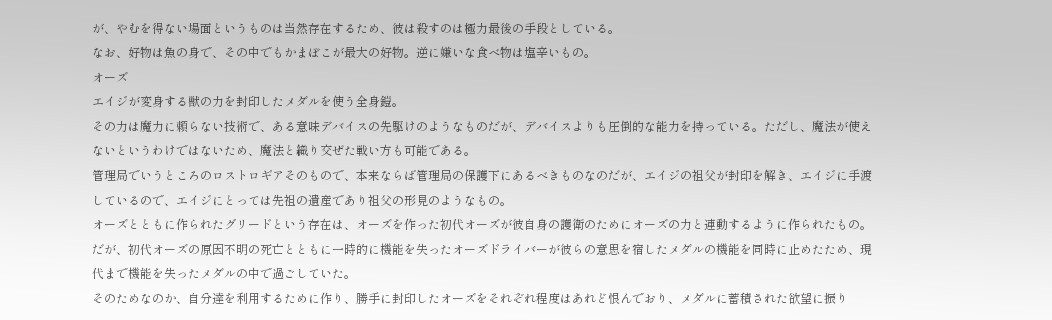が、やむを得ない場面というものは当然存在するため、彼は殺すのは極力最後の手段としている。
なお、好物は魚の身で、その中でもかまぼこが最大の好物。逆に嫌いな食べ物は塩辛いもの。
オーズ
エイジが変身する獣の力を封印したメダルを使う全身鎧。
その力は魔力に頼らない技術で、ある意味デバイスの先駆けのようなものだが、デバイスよりも圧倒的な能力を持っている。ただし、魔法が使えないというわけではないため、魔法と織り交ぜた戦い方も可能である。
管理局でいうところのロストロギアそのもので、本来ならば管理局の保護下にあるべきものなのだが、エイジの祖父が封印を解き、エイジに手渡しているので、エイジにとっては先祖の遺産であり祖父の形見のようなもの。
オーズとともに作られたグリードという存在は、オーズを作った初代オーズが彼自身の護衛のためにオーズの力と連動するように作られたもの。だが、初代オーズの原因不明の死亡とともに一時的に機能を失ったオーズドライバーが彼らの意思を宿したメダルの機能を同時に止めたため、現代まで機能を失ったメダルの中で過ごしていた。
そのためなのか、自分達を利用するために作り、勝手に封印したオーズをそれぞれ程度はあれど恨んでおり、メダルに蓄積された欲望に振り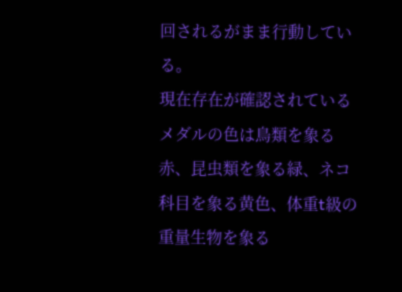回されるがまま行動している。
現在存在が確認されているメダルの色は鳥類を象る赤、昆虫類を象る緑、ネコ科目を象る黄色、体重t級の重量生物を象る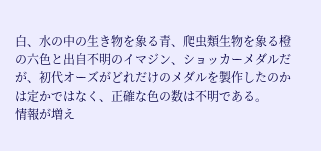白、水の中の生き物を象る青、爬虫類生物を象る橙の六色と出自不明のイマジン、ショッカーメダルだが、初代オーズがどれだけのメダルを製作したのかは定かではなく、正確な色の数は不明である。
情報が増え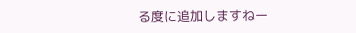る度に追加しますねー